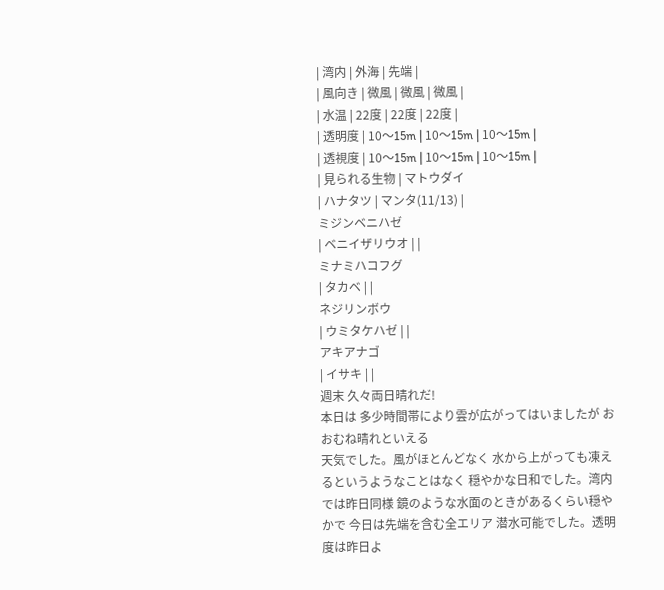| 湾内 | 外海 | 先端 |
| 風向き | 微風 | 微風 | 微風 |
| 水温 | 22度 | 22度 | 22度 |
| 透明度 | 10〜15m | 10〜15m | 10〜15m |
| 透視度 | 10〜15m | 10〜15m | 10〜15m |
| 見られる生物 | マトウダイ
| ハナタツ | マンタ(11/13) |
ミジンベニハゼ
| ベニイザリウオ | |
ミナミハコフグ
| タカベ | |
ネジリンボウ
| ウミタケハゼ | |
アキアナゴ
| イサキ | |
週末 久々両日晴れだ!
本日は 多少時間帯により雲が広がってはいましたが おおむね晴れといえる
天気でした。風がほとんどなく 水から上がっても凍えるというようなことはなく 穏やかな日和でした。湾内では昨日同様 鏡のような水面のときがあるくらい穏やかで 今日は先端を含む全エリア 潜水可能でした。透明度は昨日よ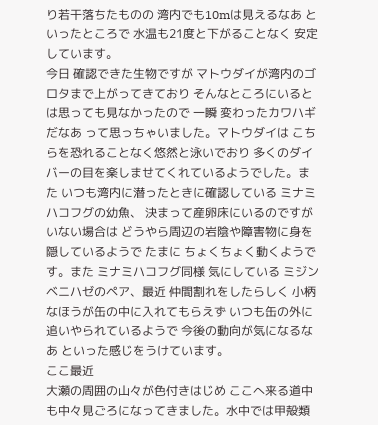り若干落ちたものの 湾内でも10mは見えるなあ といったところで 水温も21度と下がることなく 安定しています。
今日 確認できた生物ですが マトウダイが湾内のゴロタまで上がってきており そんなところにいるとは思っても見なかったので 一瞬 変わったカワハギだなあ って思っちゃいました。マトウダイは こちらを恐れることなく悠然と泳いでおり 多くのダイバーの目を楽しませてくれているようでした。また いつも湾内に潜ったときに確認している ミナミハコフグの幼魚、 決まって産卵床にいるのですが いない場合は どうやら周辺の岩陰や障害物に身を隠しているようで たまに ちょくちょく動くようです。また ミナミハコフグ同様 気にしている ミジンベニハゼのペア、最近 仲間割れをしたらしく 小柄なほうが缶の中に入れてもらえず いつも缶の外に追いやられているようで 今後の動向が気になるなあ といった感じをうけています。
ここ最近
大瀬の周囲の山々が色付きはじめ ここへ来る道中も中々見ごろになってきました。水中では甲殻類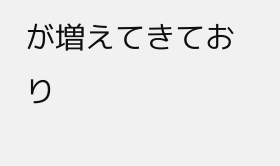が増えてきており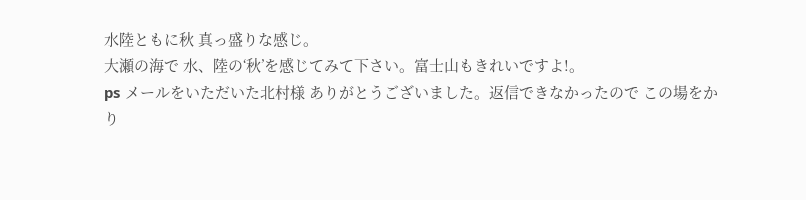水陸ともに秋 真っ盛りな感じ。
大瀬の海で 水、陸の‘秋’を感じてみて下さい。富士山もきれいですよ!。
ps メールをいただいた北村様 ありがとうございました。返信できなかったので この場をかり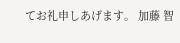てお礼申しあげます。 加藤 智